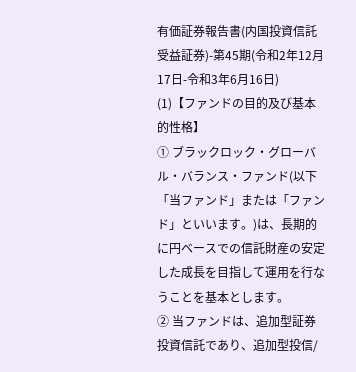有価証券報告書(内国投資信託受益証券)-第45期(令和2年12月17日-令和3年6月16日)
(1)【ファンドの目的及び基本的性格】
① ブラックロック・グローバル・バランス・ファンド(以下「当ファンド」または「ファンド」といいます。)は、長期的に円ベースでの信託財産の安定した成長を目指して運用を行なうことを基本とします。
② 当ファンドは、追加型証券投資信託であり、追加型投信/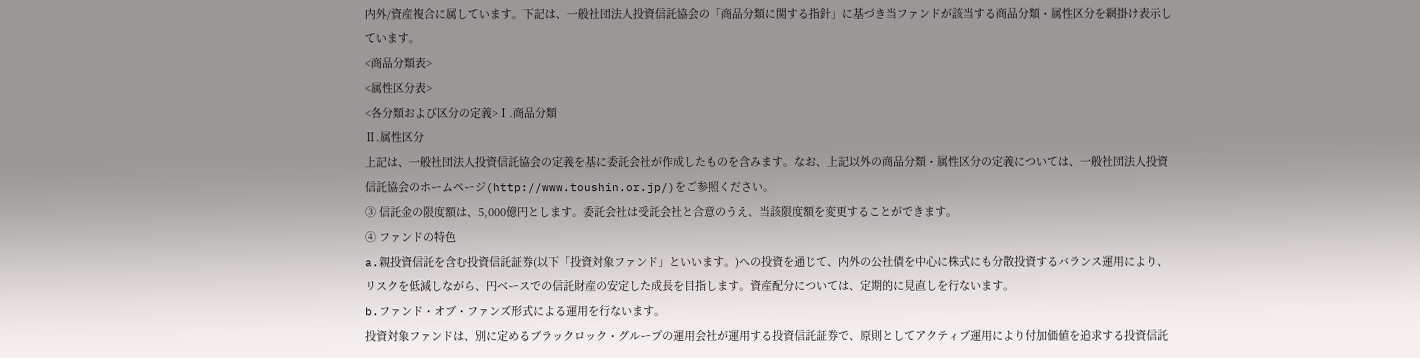内外/資産複合に属しています。下記は、一般社団法人投資信託協会の「商品分類に関する指針」に基づき当ファンドが該当する商品分類・属性区分を網掛け表示しています。
<商品分類表>
<属性区分表>
<各分類および区分の定義>Ⅰ.商品分類
Ⅱ.属性区分
上記は、一般社団法人投資信託協会の定義を基に委託会社が作成したものを含みます。なお、上記以外の商品分類・属性区分の定義については、一般社団法人投資信託協会のホームページ(http://www.toushin.or.jp/)をご参照ください。
③ 信託金の限度額は、5,000億円とします。委託会社は受託会社と合意のうえ、当該限度額を変更することができます。
④ ファンドの特色
a.親投資信託を含む投資信託証券(以下「投資対象ファンド」といいます。)への投資を通じて、内外の公社債を中心に株式にも分散投資するバランス運用により、リスクを低減しながら、円ベースでの信託財産の安定した成長を目指します。資産配分については、定期的に見直しを行ないます。
b.ファンド・オブ・ファンズ形式による運用を行ないます。
投資対象ファンドは、別に定めるブラックロック・グループの運用会社が運用する投資信託証券で、原則としてアクティブ運用により付加価値を追求する投資信託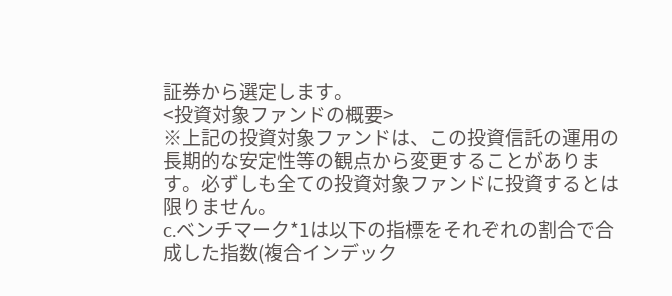証券から選定します。
<投資対象ファンドの概要>
※上記の投資対象ファンドは、この投資信託の運用の長期的な安定性等の観点から変更することがあります。必ずしも全ての投資対象ファンドに投資するとは限りません。
c.ベンチマーク*1は以下の指標をそれぞれの割合で合成した指数(複合インデック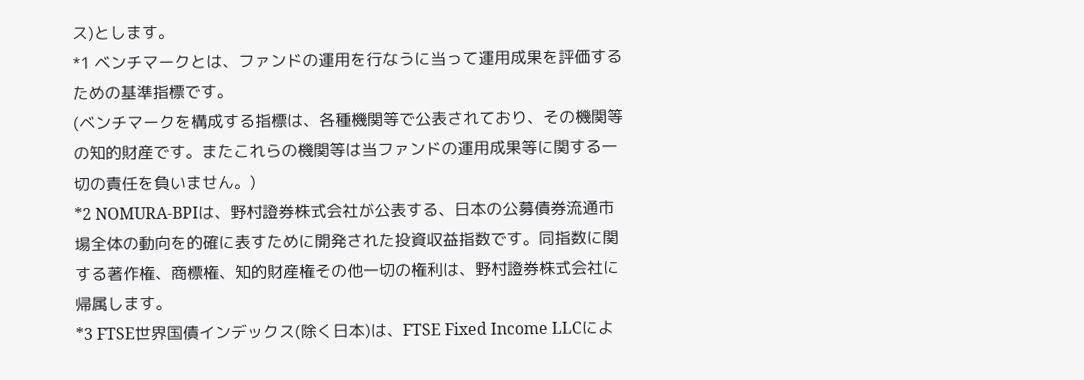ス)とします。
*1 ベンチマークとは、ファンドの運用を行なうに当って運用成果を評価するための基準指標です。
(ベンチマークを構成する指標は、各種機関等で公表されており、その機関等の知的財産です。またこれらの機関等は当ファンドの運用成果等に関する一切の責任を負いません。)
*2 NOMURA-BPIは、野村證券株式会社が公表する、日本の公募債券流通市場全体の動向を的確に表すために開発された投資収益指数です。同指数に関する著作権、商標権、知的財産権その他一切の権利は、野村證券株式会社に帰属します。
*3 FTSE世界国債インデックス(除く日本)は、FTSE Fixed Income LLCによ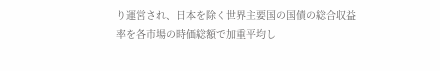り運営され、日本を除く世界主要国の国債の総合収益率を各市場の時価総額で加重平均し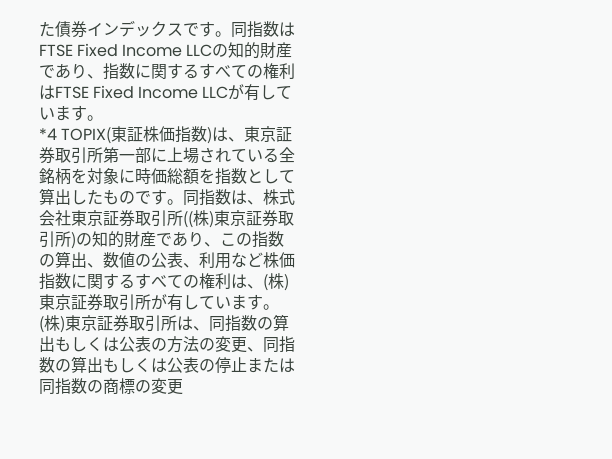た債券インデックスです。同指数はFTSE Fixed Income LLCの知的財産であり、指数に関するすべての権利はFTSE Fixed Income LLCが有しています。
*4 TOPIX(東証株価指数)は、東京証券取引所第一部に上場されている全銘柄を対象に時価総額を指数として算出したものです。同指数は、株式会社東京証券取引所((株)東京証券取引所)の知的財産であり、この指数の算出、数値の公表、利用など株価指数に関するすべての権利は、(株)東京証券取引所が有しています。(株)東京証券取引所は、同指数の算出もしくは公表の方法の変更、同指数の算出もしくは公表の停止または同指数の商標の変更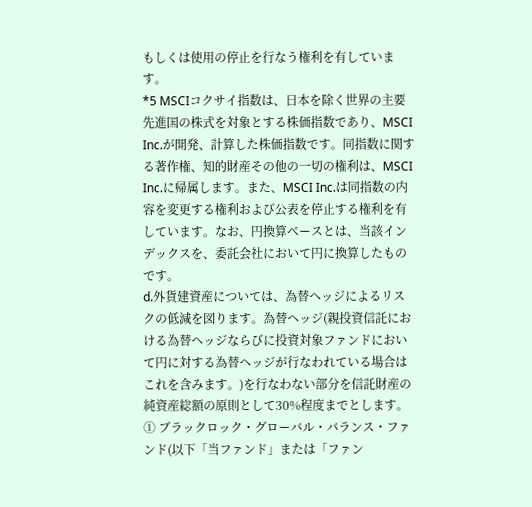もしくは使用の停止を行なう権利を有しています。
*5 MSCIコクサイ指数は、日本を除く世界の主要先進国の株式を対象とする株価指数であり、MSCI Inc.が開発、計算した株価指数です。同指数に関する著作権、知的財産その他の一切の権利は、MSCI Inc.に帰属します。また、MSCI Inc.は同指数の内容を変更する権利および公表を停止する権利を有しています。なお、円換算ベースとは、当該インデックスを、委託会社において円に換算したものです。
d.外貨建資産については、為替ヘッジによるリスクの低減を図ります。為替ヘッジ(親投資信託における為替ヘッジならびに投資対象ファンドにおいて円に対する為替ヘッジが行なわれている場合はこれを含みます。)を行なわない部分を信託財産の純資産総額の原則として30%程度までとします。
① ブラックロック・グローバル・バランス・ファンド(以下「当ファンド」または「ファン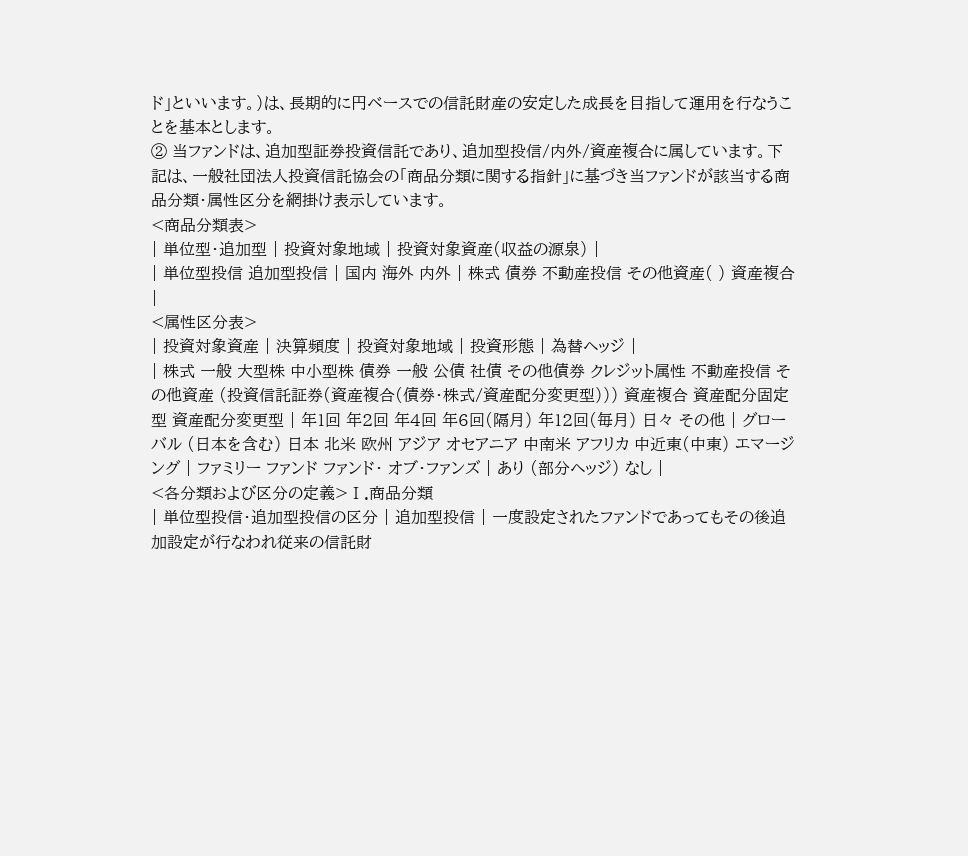ド」といいます。)は、長期的に円ベースでの信託財産の安定した成長を目指して運用を行なうことを基本とします。
② 当ファンドは、追加型証券投資信託であり、追加型投信/内外/資産複合に属しています。下記は、一般社団法人投資信託協会の「商品分類に関する指針」に基づき当ファンドが該当する商品分類・属性区分を網掛け表示しています。
<商品分類表>
| 単位型・追加型 | 投資対象地域 | 投資対象資産(収益の源泉) |
| 単位型投信 追加型投信 | 国内 海外 内外 | 株式 債券 不動産投信 その他資産( ) 資産複合 |
<属性区分表>
| 投資対象資産 | 決算頻度 | 投資対象地域 | 投資形態 | 為替ヘッジ |
| 株式 一般 大型株 中小型株 債券 一般 公債 社債 その他債券 クレジット属性 不動産投信 その他資産 (投資信託証券(資産複合(債券・株式/資産配分変更型))) 資産複合 資産配分固定型 資産配分変更型 | 年1回 年2回 年4回 年6回(隔月) 年12回(毎月) 日々 その他 | グローバル (日本を含む) 日本 北米 欧州 アジア オセアニア 中南米 アフリカ 中近東(中東) エマージング | ファミリー ファンド ファンド・ オブ・ファンズ | あり (部分ヘッジ) なし |
<各分類および区分の定義>Ⅰ.商品分類
| 単位型投信・追加型投信の区分 | 追加型投信 | 一度設定されたファンドであってもその後追加設定が行なわれ従来の信託財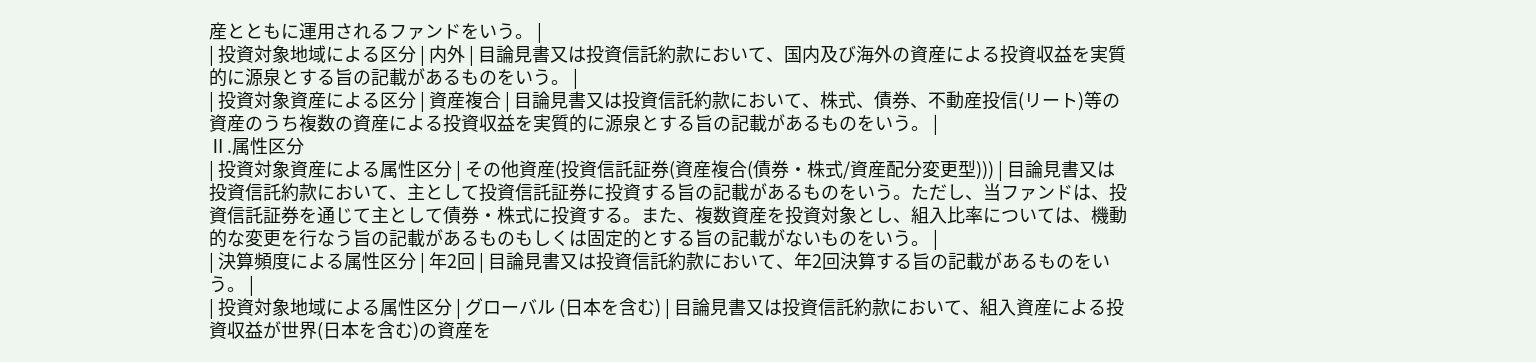産とともに運用されるファンドをいう。 |
| 投資対象地域による区分 | 内外 | 目論見書又は投資信託約款において、国内及び海外の資産による投資収益を実質的に源泉とする旨の記載があるものをいう。 |
| 投資対象資産による区分 | 資産複合 | 目論見書又は投資信託約款において、株式、債券、不動産投信(リート)等の資産のうち複数の資産による投資収益を実質的に源泉とする旨の記載があるものをいう。 |
Ⅱ.属性区分
| 投資対象資産による属性区分 | その他資産(投資信託証券(資産複合(債券・株式/資産配分変更型))) | 目論見書又は投資信託約款において、主として投資信託証券に投資する旨の記載があるものをいう。ただし、当ファンドは、投資信託証券を通じて主として債券・株式に投資する。また、複数資産を投資対象とし、組入比率については、機動的な変更を行なう旨の記載があるものもしくは固定的とする旨の記載がないものをいう。 |
| 決算頻度による属性区分 | 年2回 | 目論見書又は投資信託約款において、年2回決算する旨の記載があるものをいう。 |
| 投資対象地域による属性区分 | グローバル (日本を含む) | 目論見書又は投資信託約款において、組入資産による投資収益が世界(日本を含む)の資産を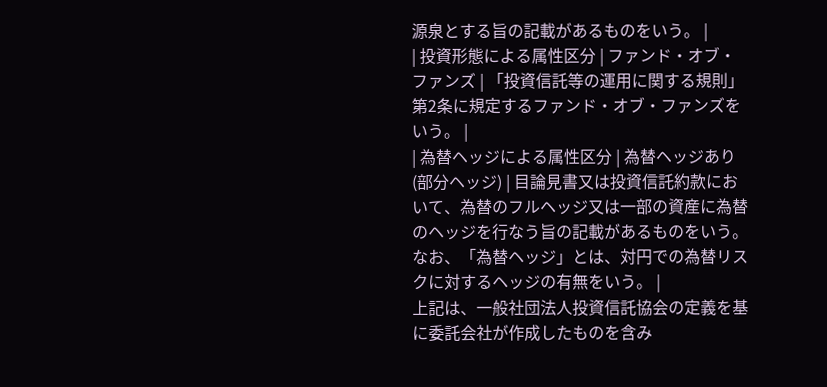源泉とする旨の記載があるものをいう。 |
| 投資形態による属性区分 | ファンド・オブ・ファンズ | 「投資信託等の運用に関する規則」第2条に規定するファンド・オブ・ファンズをいう。 |
| 為替ヘッジによる属性区分 | 為替ヘッジあり (部分ヘッジ) | 目論見書又は投資信託約款において、為替のフルヘッジ又は一部の資産に為替のヘッジを行なう旨の記載があるものをいう。なお、「為替ヘッジ」とは、対円での為替リスクに対するヘッジの有無をいう。 |
上記は、一般社団法人投資信託協会の定義を基に委託会社が作成したものを含み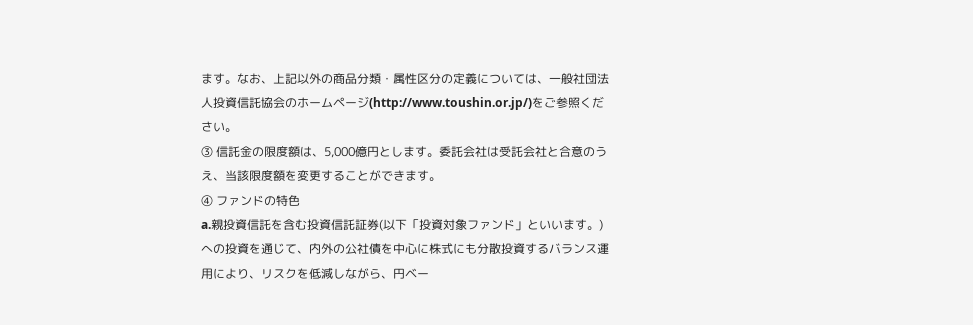ます。なお、上記以外の商品分類・属性区分の定義については、一般社団法人投資信託協会のホームページ(http://www.toushin.or.jp/)をご参照ください。
③ 信託金の限度額は、5,000億円とします。委託会社は受託会社と合意のうえ、当該限度額を変更することができます。
④ ファンドの特色
a.親投資信託を含む投資信託証券(以下「投資対象ファンド」といいます。)への投資を通じて、内外の公社債を中心に株式にも分散投資するバランス運用により、リスクを低減しながら、円ベー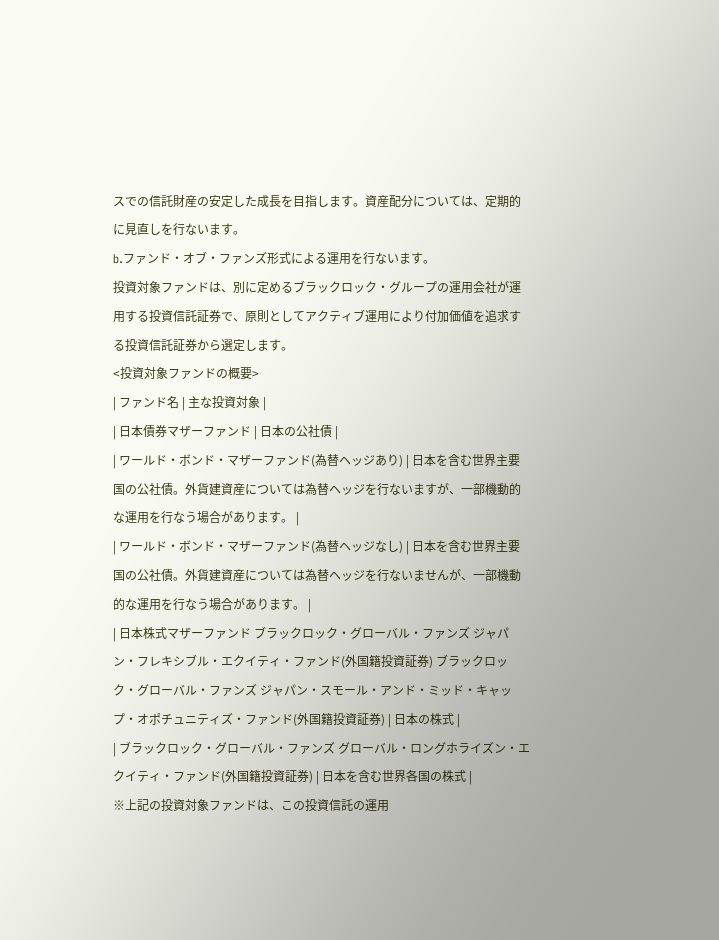スでの信託財産の安定した成長を目指します。資産配分については、定期的に見直しを行ないます。
b.ファンド・オブ・ファンズ形式による運用を行ないます。
投資対象ファンドは、別に定めるブラックロック・グループの運用会社が運用する投資信託証券で、原則としてアクティブ運用により付加価値を追求する投資信託証券から選定します。
<投資対象ファンドの概要>
| ファンド名 | 主な投資対象 |
| 日本債券マザーファンド | 日本の公社債 |
| ワールド・ボンド・マザーファンド(為替ヘッジあり) | 日本を含む世界主要国の公社債。外貨建資産については為替ヘッジを行ないますが、一部機動的な運用を行なう場合があります。 |
| ワールド・ボンド・マザーファンド(為替ヘッジなし) | 日本を含む世界主要国の公社債。外貨建資産については為替ヘッジを行ないませんが、一部機動的な運用を行なう場合があります。 |
| 日本株式マザーファンド ブラックロック・グローバル・ファンズ ジャパン・フレキシブル・エクイティ・ファンド(外国籍投資証券) ブラックロック・グローバル・ファンズ ジャパン・スモール・アンド・ミッド・キャップ・オポチュニティズ・ファンド(外国籍投資証券) | 日本の株式 |
| ブラックロック・グローバル・ファンズ グローバル・ロングホライズン・エクイティ・ファンド(外国籍投資証券) | 日本を含む世界各国の株式 |
※上記の投資対象ファンドは、この投資信託の運用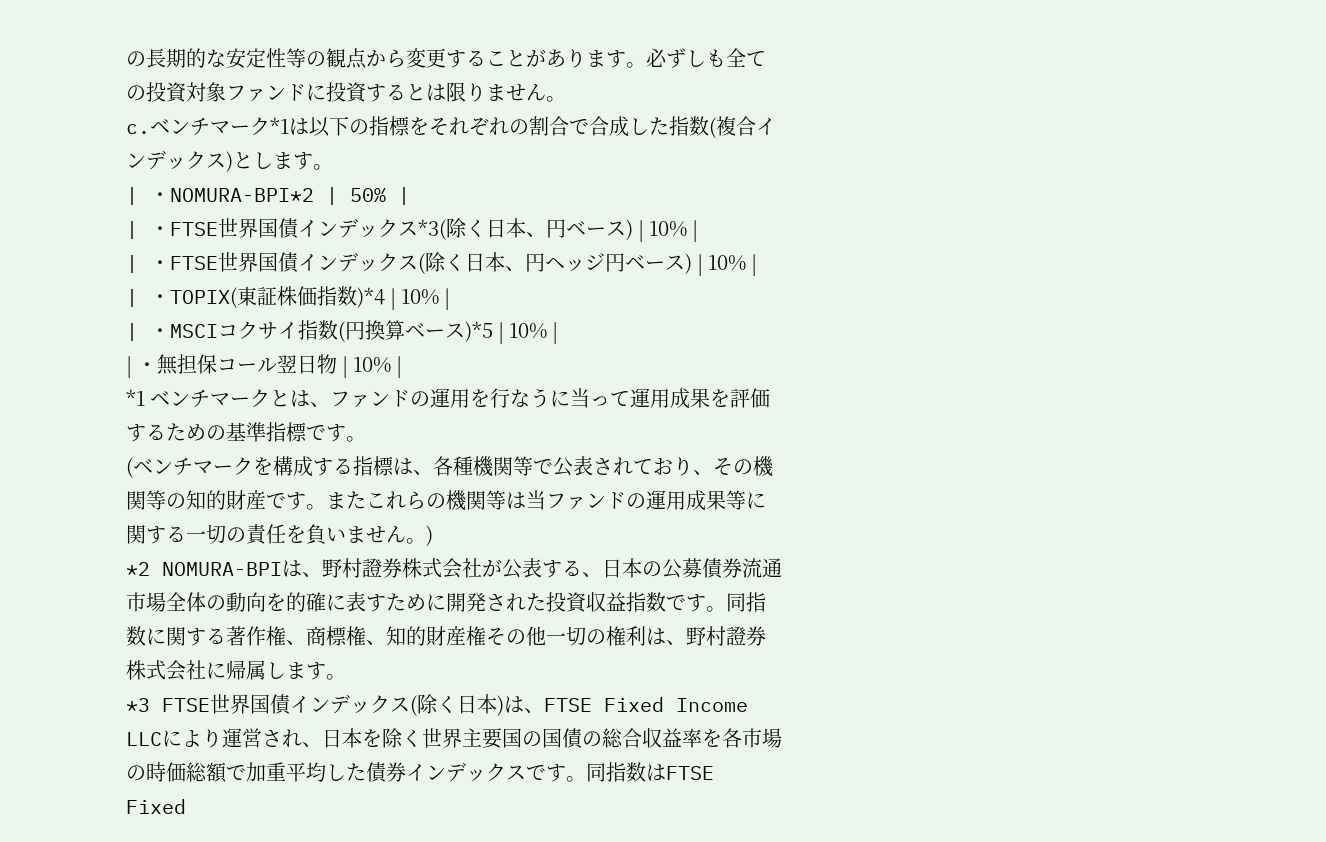の長期的な安定性等の観点から変更することがあります。必ずしも全ての投資対象ファンドに投資するとは限りません。
c.ベンチマーク*1は以下の指標をそれぞれの割合で合成した指数(複合インデックス)とします。
| ・NOMURA-BPI*2 | 50% |
| ・FTSE世界国債インデックス*3(除く日本、円ベース) | 10% |
| ・FTSE世界国債インデックス(除く日本、円ヘッジ円ベース) | 10% |
| ・TOPIX(東証株価指数)*4 | 10% |
| ・MSCIコクサイ指数(円換算ベース)*5 | 10% |
| ・無担保コール翌日物 | 10% |
*1 ベンチマークとは、ファンドの運用を行なうに当って運用成果を評価するための基準指標です。
(ベンチマークを構成する指標は、各種機関等で公表されており、その機関等の知的財産です。またこれらの機関等は当ファンドの運用成果等に関する一切の責任を負いません。)
*2 NOMURA-BPIは、野村證券株式会社が公表する、日本の公募債券流通市場全体の動向を的確に表すために開発された投資収益指数です。同指数に関する著作権、商標権、知的財産権その他一切の権利は、野村證券株式会社に帰属します。
*3 FTSE世界国債インデックス(除く日本)は、FTSE Fixed Income LLCにより運営され、日本を除く世界主要国の国債の総合収益率を各市場の時価総額で加重平均した債券インデックスです。同指数はFTSE Fixed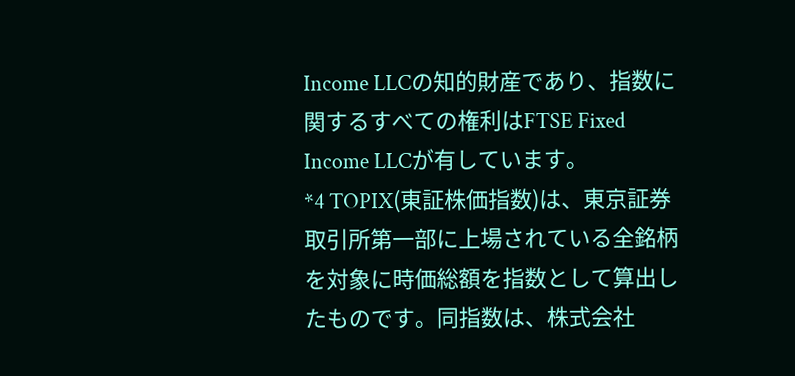Income LLCの知的財産であり、指数に関するすべての権利はFTSE Fixed Income LLCが有しています。
*4 TOPIX(東証株価指数)は、東京証券取引所第一部に上場されている全銘柄を対象に時価総額を指数として算出したものです。同指数は、株式会社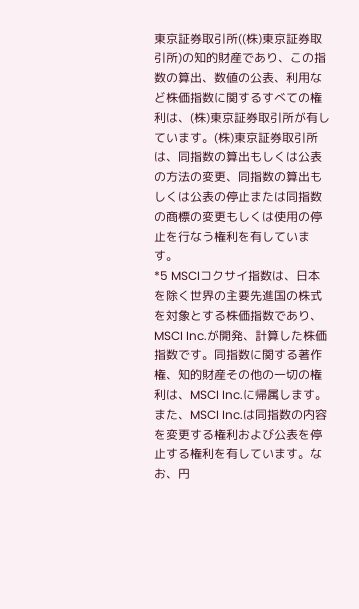東京証券取引所((株)東京証券取引所)の知的財産であり、この指数の算出、数値の公表、利用など株価指数に関するすべての権利は、(株)東京証券取引所が有しています。(株)東京証券取引所は、同指数の算出もしくは公表の方法の変更、同指数の算出もしくは公表の停止または同指数の商標の変更もしくは使用の停止を行なう権利を有しています。
*5 MSCIコクサイ指数は、日本を除く世界の主要先進国の株式を対象とする株価指数であり、MSCI Inc.が開発、計算した株価指数です。同指数に関する著作権、知的財産その他の一切の権利は、MSCI Inc.に帰属します。また、MSCI Inc.は同指数の内容を変更する権利および公表を停止する権利を有しています。なお、円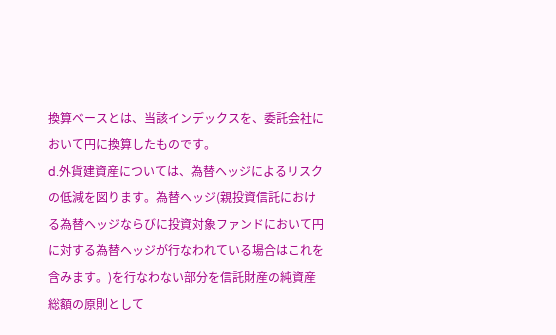換算ベースとは、当該インデックスを、委託会社において円に換算したものです。
d.外貨建資産については、為替ヘッジによるリスクの低減を図ります。為替ヘッジ(親投資信託における為替ヘッジならびに投資対象ファンドにおいて円に対する為替ヘッジが行なわれている場合はこれを含みます。)を行なわない部分を信託財産の純資産総額の原則として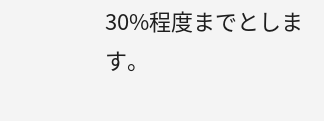30%程度までとします。